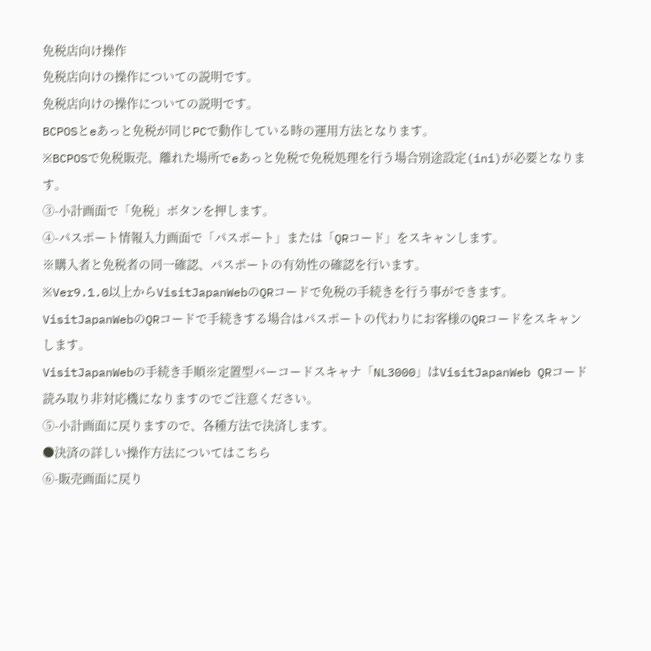免税店向け操作
免税店向けの操作についての説明です。
免税店向けの操作についての説明です。
BCPOSとeあっと免税が同じPCで動作している時の運用方法となります。
※BCPOSで免税販売、離れた場所でeあっと免税で免税処理を行う場合別途設定(ini)が必要となります。
③-小計画面で「免税」ボタンを押します。
④-パスポート情報入力画面で「パスポート」または「QRコード」をスキャンします。
※購入者と免税者の同一確認、パスポートの有効性の確認を行います。
※Ver9.1.0以上からVisitJapanWebのQRコードで免税の手続きを行う事ができます。
VisitJapanWebのQRコードで手続きする場合はパスポートの代わりにお客様のQRコードをスキャンします。
VisitJapanWebの手続き手順※定置型バーコードスキャナ「NL3000」はVisitJapanWeb QRコード読み取り非対応機になりますのでご注意ください。
⑤-小計画面に戻りますので、各種方法で決済します。
●決済の詳しい操作方法についてはこちら
⑥-販売画面に戻り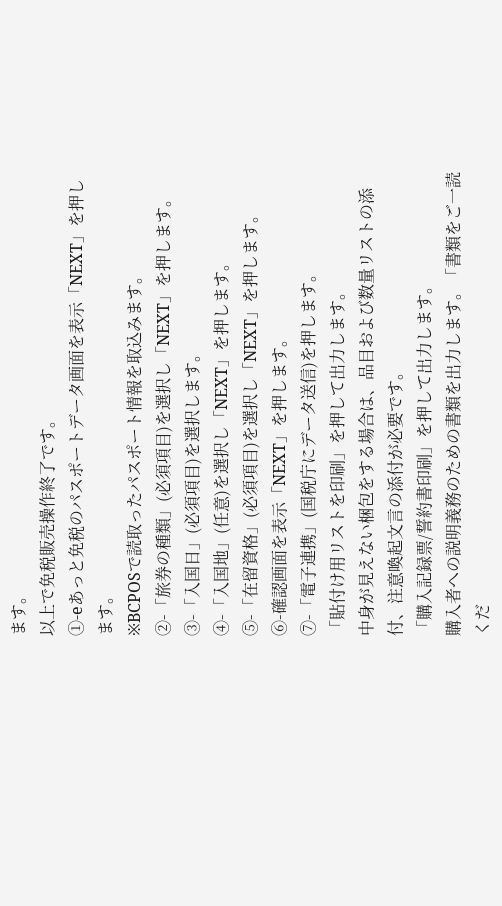ます。
以上で免税販売操作終了です。
①-eあっと免税のパスポートデータ画面を表示「NEXT」を押します。
※BCPOSで読取ったパスポート情報を取込みます。
②-「旅券の種類」(必須項目)を選択し「NEXT」を押します。
③-「入国日」(必須項目)を選択します。
④-「入国地」(任意)を選択し「NEXT」を押します。
⑤-「在留資格」(必須項目)を選択し「NEXT」を押します。
⑥-確認画面を表示「NEXT」を押します。
⑦-「電子連携」(国税庁にデータ送信)を押します。
「貼付け用リストを印刷」を押して出力します。
中身が見えない梱包をする場合は、品目および数量リストの添付、注意喚起文言の添付が必要です。
「購入記録票/誓約書印刷」を押して出力します。
購入者への説明義務のための書類を出力します。「書類をご一読くだ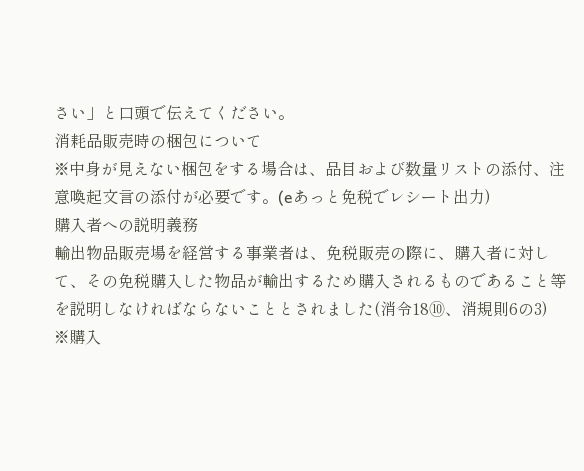さい」と口頭で伝えてください。
消耗品販売時の梱包について
※中身が見えない梱包をする場合は、品目および数量リストの添付、注意喚起文言の添付が必要です。(eあっと免税でレシート出力)
購入者への説明義務
輸出物品販売場を経営する事業者は、免税販売の際に、購入者に対して、その免税購入した物品が輸出するため購入されるものであること等を説明しなければならないこととされました(消令18⑩、消規則6の3)
※購入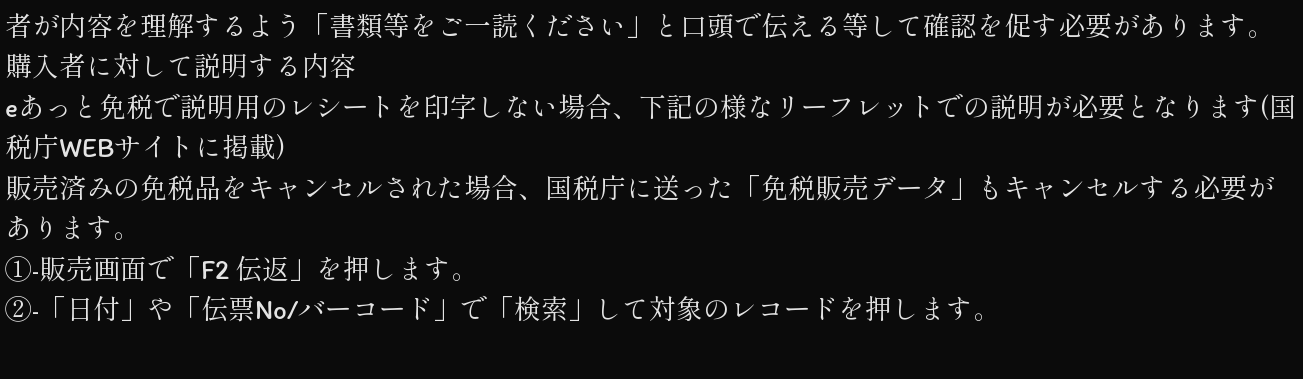者が内容を理解するよう「書類等をご一読ください」と口頭で伝える等して確認を促す必要があります。
購入者に対して説明する内容
eあっと免税で説明用のレシートを印字しない場合、下記の様なリーフレットでの説明が必要となります(国税庁WEBサイトに掲載)
販売済みの免税品をキャンセルされた場合、国税庁に送った「免税販売データ」もキャンセルする必要があります。
①-販売画面で「F2 伝返」を押します。
②-「日付」や「伝票No/バーコード」で「検索」して対象のレコードを押します。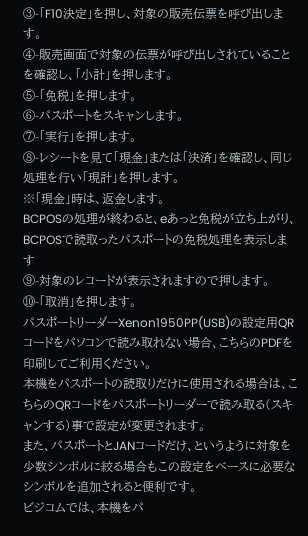③-「F10決定」を押し、対象の販売伝票を呼び出します。
④-販売画面で対象の伝票が呼び出しされていることを確認し、「小計」を押します。
⑤-「免税」を押します。
⑥-パスポートをスキャンします。
⑦-「実行」を押します。
⑧-レシートを見て「現金」または「決済」を確認し、同じ処理を行い「現計」を押します。
※「現金」時は、返金します。
BCPOSの処理が終わると、eあっと免税が立ち上がり、BCPOSで読取ったパスポートの免税処理を表示します
⑨-対象のレコードが表示されますので押します。
⑩-「取消」を押します。
パスポートリーダーXenon1950PP(USB)の設定用QRコードをパソコンで読み取れない場合、こちらのPDFを印刷してご利用ください。
本機をパスポートの読取りだけに使用される場合は、こちらのQRコードをパスポートリーダーで読み取る(スキャンする)事で設定が変更されます。
また、パスポートとJANコードだけ、というように対象を少数シンボルに絞る場合もこの設定をベースに必要なシンボルを追加されると便利です。
ビジコムでは、本機をパ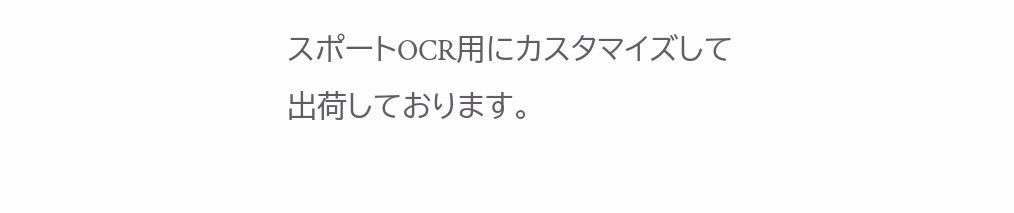スポートOCR用にカスタマイズして出荷しております。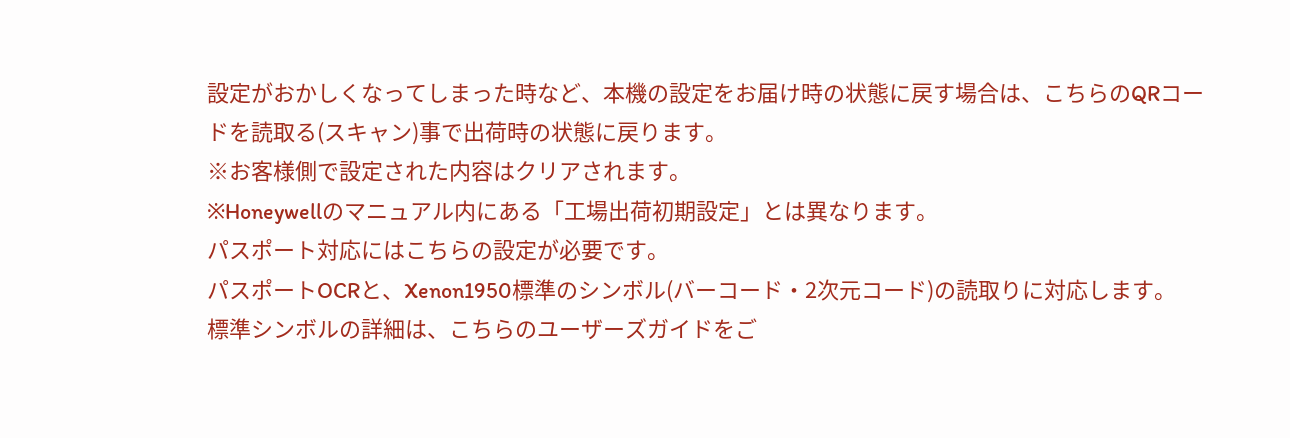設定がおかしくなってしまった時など、本機の設定をお届け時の状態に戻す場合は、こちらのQRコードを読取る(スキャン)事で出荷時の状態に戻ります。
※お客様側で設定された内容はクリアされます。
※Honeywellのマニュアル内にある「工場出荷初期設定」とは異なります。
パスポート対応にはこちらの設定が必要です。
パスポートOCRと、Xenon1950標準のシンボル(バーコード・2次元コード)の読取りに対応します。
標準シンボルの詳細は、こちらのユーザーズガイドをご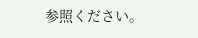参照ください。